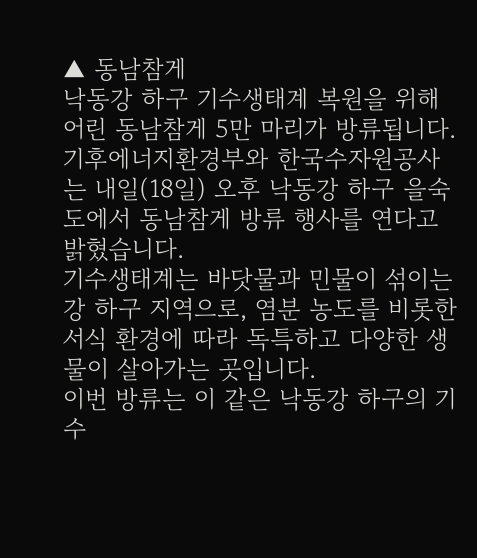▲ 동남참게
낙동강 하구 기수생태계 복원을 위해 어린 동남참게 5만 마리가 방류됩니다.
기후에너지환경부와 한국수자원공사는 내일(18일) 오후 낙동강 하구 을숙도에서 동남참게 방류 행사를 연다고 밝혔습니다.
기수생태계는 바닷물과 민물이 섞이는 강 하구 지역으로, 염분 농도를 비롯한 서식 환경에 따라 독특하고 다양한 생물이 살아가는 곳입니다.
이번 방류는 이 같은 낙동강 하구의 기수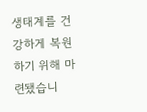생태계를 건강하게 복원하기 위해 마련됐습니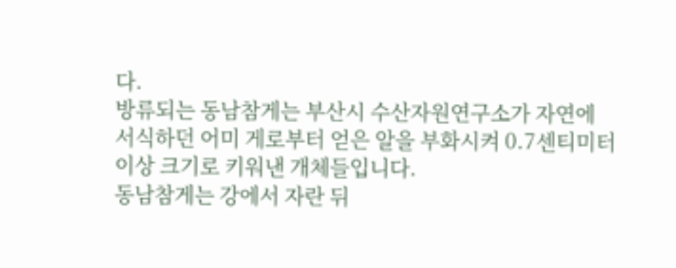다.
방류되는 동남참게는 부산시 수산자원연구소가 자연에 서식하던 어미 게로부터 얻은 알을 부화시켜 0.7센티미터 이상 크기로 키워낸 개체들입니다.
동남참게는 강에서 자란 뒤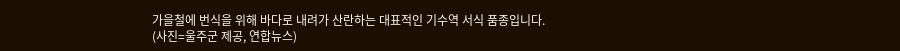가을철에 번식을 위해 바다로 내려가 산란하는 대표적인 기수역 서식 품종입니다.
(사진=울주군 제공, 연합뉴스)